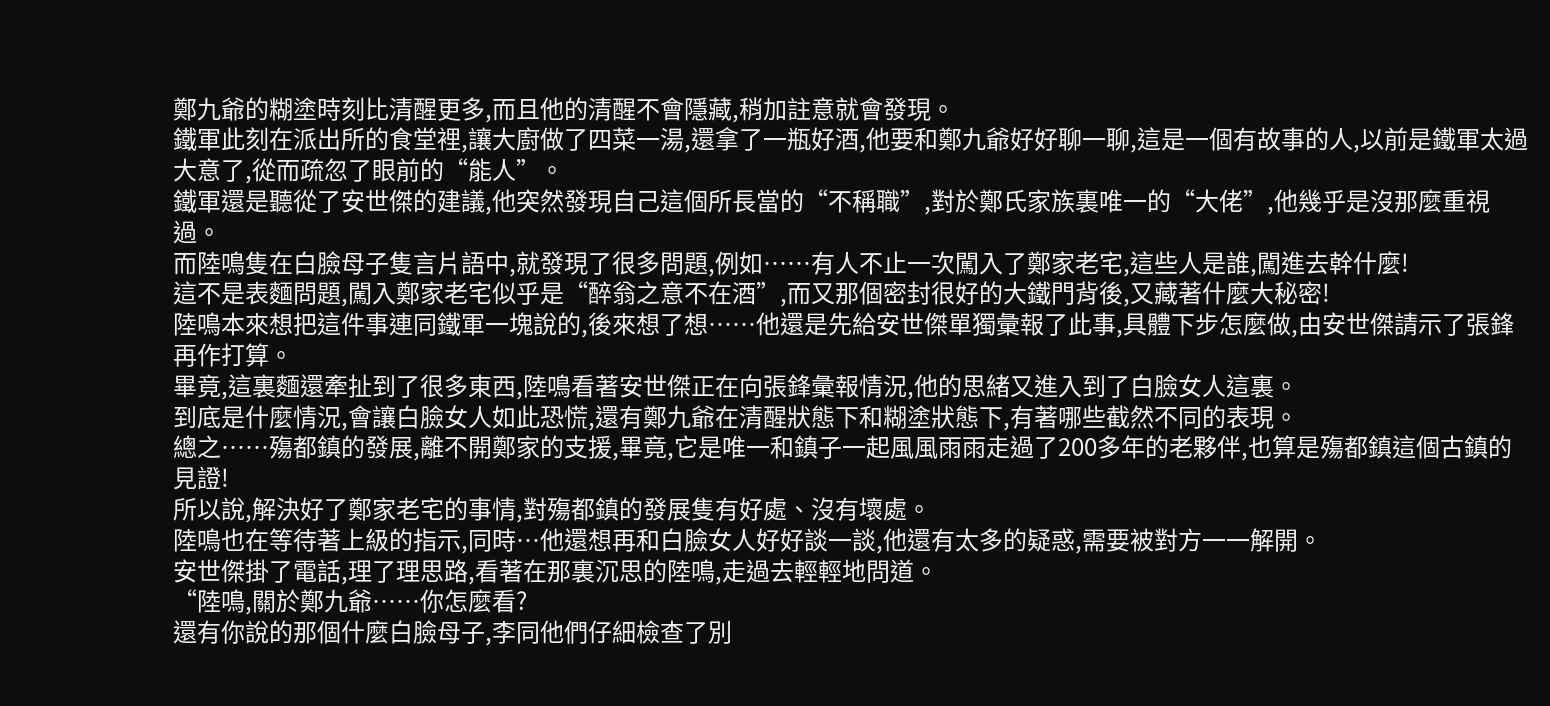鄭九爺的糊塗時刻比清醒更多,而且他的清醒不會隱藏,稍加註意就會發現。
鐵軍此刻在派出所的食堂裡,讓大廚做了四菜一湯,還拿了一瓶好酒,他要和鄭九爺好好聊一聊,這是一個有故事的人,以前是鐵軍太過大意了,從而疏忽了眼前的“能人”。
鐵軍還是聽從了安世傑的建議,他突然發現自己這個所長當的“不稱職”,對於鄭氏家族裏唯一的“大佬”,他幾乎是沒那麼重視過。
而陸鳴隻在白臉母子隻言片語中,就發現了很多問題,例如……有人不止一次闖入了鄭家老宅,這些人是誰,闖進去幹什麼!
這不是表麵問題,闖入鄭家老宅似乎是“醉翁之意不在酒”,而又那個密封很好的大鐵門背後,又藏著什麼大秘密!
陸鳴本來想把這件事連同鐵軍一塊說的,後來想了想……他還是先給安世傑單獨彙報了此事,具體下步怎麼做,由安世傑請示了張鋒再作打算。
畢竟,這裏麵還牽扯到了很多東西,陸鳴看著安世傑正在向張鋒彙報情況,他的思緒又進入到了白臉女人這裏。
到底是什麼情況,會讓白臉女人如此恐慌,還有鄭九爺在清醒狀態下和糊塗狀態下,有著哪些截然不同的表現。
總之……殤都鎮的發展,離不開鄭家的支援,畢竟,它是唯一和鎮子一起風風雨雨走過了200多年的老夥伴,也算是殤都鎮這個古鎮的見證!
所以說,解決好了鄭家老宅的事情,對殤都鎮的發展隻有好處、沒有壞處。
陸鳴也在等待著上級的指示,同時…他還想再和白臉女人好好談一談,他還有太多的疑惑,需要被對方一一解開。
安世傑掛了電話,理了理思路,看著在那裏沉思的陸鳴,走過去輕輕地問道。
“陸鳴,關於鄭九爺……你怎麼看?
還有你說的那個什麼白臉母子,李同他們仔細檢查了別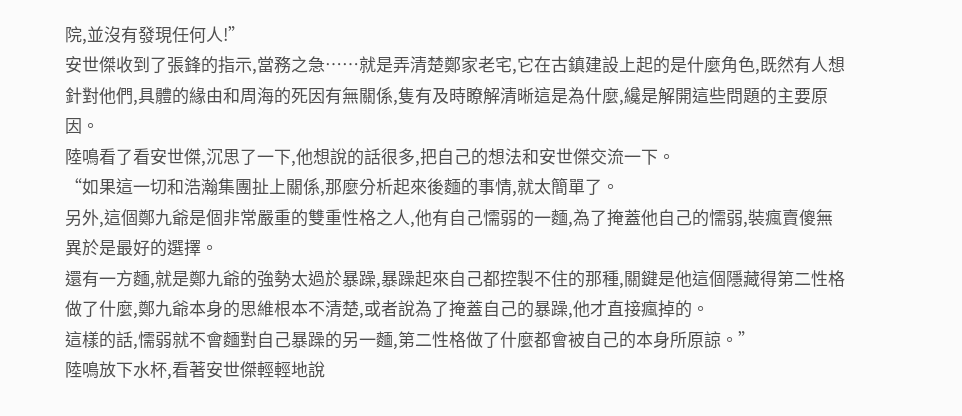院,並沒有發現任何人!”
安世傑收到了張鋒的指示,當務之急……就是弄清楚鄭家老宅,它在古鎮建設上起的是什麼角色,既然有人想針對他們,具體的緣由和周海的死因有無關係,隻有及時瞭解清晰這是為什麼,纔是解開這些問題的主要原因。
陸鳴看了看安世傑,沉思了一下,他想說的話很多,把自己的想法和安世傑交流一下。
“如果這一切和浩瀚集團扯上關係,那麼分析起來後麵的事情,就太簡單了。
另外,這個鄭九爺是個非常嚴重的雙重性格之人,他有自己懦弱的一麵,為了掩蓋他自己的懦弱,裝瘋賣傻無異於是最好的選擇。
還有一方麵,就是鄭九爺的強勢太過於暴躁,暴躁起來自己都控製不住的那種,關鍵是他這個隱藏得第二性格做了什麼,鄭九爺本身的思維根本不清楚,或者說為了掩蓋自己的暴躁,他才直接瘋掉的。
這樣的話,懦弱就不會麵對自己暴躁的另一麵,第二性格做了什麼都會被自己的本身所原諒。”
陸鳴放下水杯,看著安世傑輕輕地說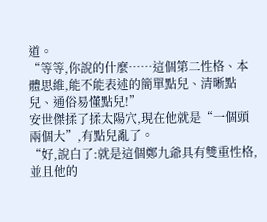道。
“等等,你說的什麼……這個第二性格、本體思維,能不能表述的簡單點兒、清晰點兒、通俗易懂點兒!”
安世傑揉了揉太陽穴,現在他就是“一個頭兩個大”,有點兒亂了。
“好,說白了:就是這個鄭九爺具有雙重性格,並且他的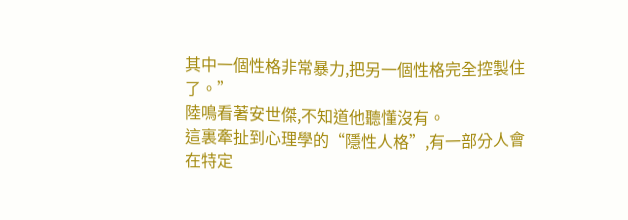其中一個性格非常暴力,把另一個性格完全控製住了。”
陸鳴看著安世傑,不知道他聽懂沒有。
這裏牽扯到心理學的“隱性人格”,有一部分人會在特定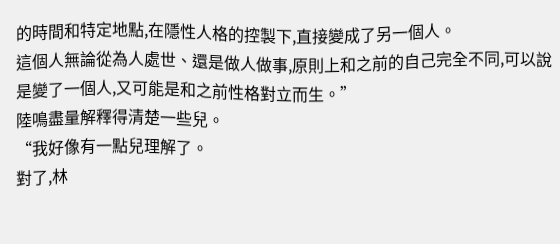的時間和特定地點,在隱性人格的控製下,直接變成了另一個人。
這個人無論從為人處世、還是做人做事,原則上和之前的自己完全不同,可以說是變了一個人,又可能是和之前性格對立而生。”
陸鳴盡量解釋得清楚一些兒。
“我好像有一點兒理解了。
對了,林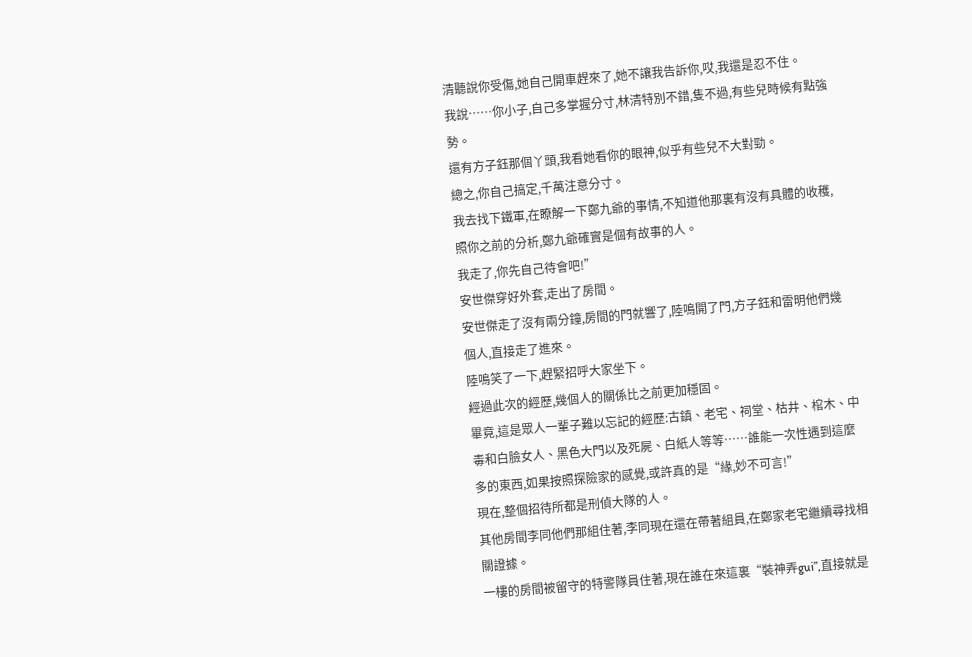清聽說你受傷,她自己開車趕來了,她不讓我告訴你,哎,我還是忍不住。
我說……你小子,自己多掌握分寸,林清特別不錯,隻不過,有些兒時候有點強勢。
還有方子鈺那個丫頭,我看她看你的眼神,似乎有些兒不大對勁。
總之,你自己搞定,千萬注意分寸。
我去找下鐵軍,在瞭解一下鄭九爺的事情,不知道他那裏有沒有具體的收穫,照你之前的分析,鄭九爺確實是個有故事的人。
我走了,你先自己待會吧!”
安世傑穿好外套,走出了房間。
安世傑走了沒有兩分鐘,房間的門就響了,陸鳴開了門,方子鈺和雷明他們幾個人,直接走了進來。
陸鳴笑了一下,趕緊招呼大家坐下。
經過此次的經歷,幾個人的關係比之前更加穩固。
畢竟,這是眾人一輩子難以忘記的經歷:古鎮、老宅、祠堂、枯井、棺木、中毒和白臉女人、黑色大門以及死屍、白紙人等等……誰能一次性遇到這麼多的東西,如果按照探險家的感覺,或許真的是“緣,妙不可言!”
現在,整個招待所都是刑偵大隊的人。
其他房間李同他們那組住著,李同現在還在帶著組員,在鄭家老宅繼續尋找相關證據。
一樓的房間被留守的特警隊員住著,現在誰在來這裏“裝神弄gui”,直接就是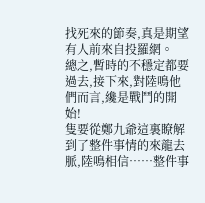找死來的節奏,真是期望有人前來自投羅網。
總之,暫時的不穩定都要過去,接下來,對陸鳴他們而言,纔是戰鬥的開始!
隻要從鄭九爺這裏瞭解到了整件事情的來龍去脈,陸鳴相信……整件事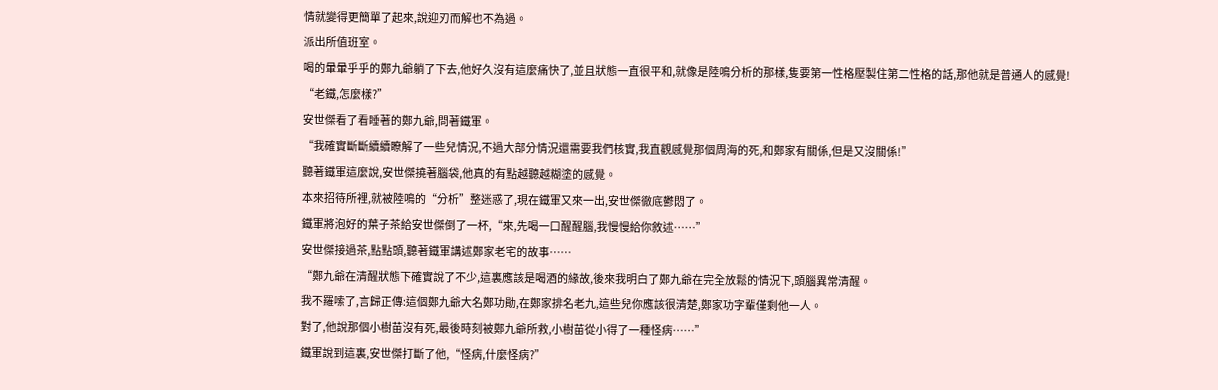情就變得更簡單了起來,說迎刃而解也不為過。
派出所值班室。
喝的暈暈乎乎的鄭九爺躺了下去,他好久沒有這麼痛快了,並且狀態一直很平和,就像是陸鳴分析的那樣,隻要第一性格壓製住第二性格的話,那他就是普通人的感覺!
“老鐵,怎麼樣?”
安世傑看了看睡著的鄭九爺,問著鐵軍。
“我確實斷斷續續瞭解了一些兒情況,不過大部分情況還需要我們核實,我直觀感覺那個周海的死,和鄭家有關係,但是又沒關係!”
聽著鐵軍這麼說,安世傑撓著腦袋,他真的有點越聽越糊塗的感覺。
本來招待所裡,就被陸鳴的“分析”整迷惑了,現在鐵軍又來一出,安世傑徹底鬱悶了。
鐵軍將泡好的葉子茶給安世傑倒了一杯,“來,先喝一口醒醒腦,我慢慢給你敘述……”
安世傑接過茶,點點頭,聽著鐵軍講述鄭家老宅的故事……
“鄭九爺在清醒狀態下確實說了不少,這裏應該是喝酒的緣故,後來我明白了鄭九爺在完全放鬆的情況下,頭腦異常清醒。
我不羅嗦了,言歸正傳:這個鄭九爺大名鄭功勛,在鄭家排名老九,這些兒你應該很清楚,鄭家功字輩僅剩他一人。
對了,他說那個小樹苗沒有死,最後時刻被鄭九爺所救,小樹苗從小得了一種怪病……”
鐵軍說到這裏,安世傑打斷了他,“怪病,什麼怪病?”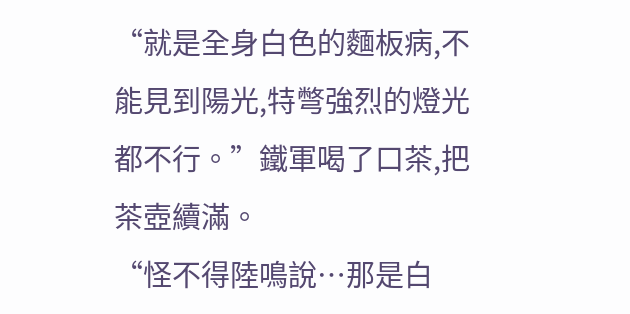“就是全身白色的麵板病,不能見到陽光,特彆強烈的燈光都不行。”鐵軍喝了口茶,把茶壺續滿。
“怪不得陸鳴說…那是白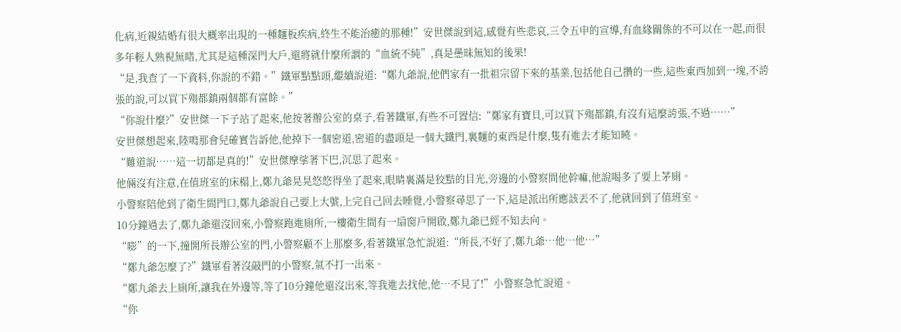化病,近親結婚有很大概率出現的一種麵板疾病,終生不能治癒的那種!”安世傑說到這,感覺有些悲哀,三令五申的宣導,有血緣關係的不可以在一起,而很多年輕人熟視無睹,尤其是這種深門大戶,還將就什麼所謂的“血統不純”,真是愚昧無知的後果!
“是,我查了一下資料,你說的不錯。”鐵軍點點頭,繼續說道:“鄭九爺說,他們家有一批祖宗留下來的基業,包括他自己攢的一些,這些東西加到一塊,不誇張的說,可以買下殤都鎮兩個都有富餘。”
“你說什麼?”安世傑一下子站了起來,他按著辦公室的桌子,看著鐵軍,有些不可置信:“鄭家有寶貝,可以買下殤都鎮,有沒有這麼誇張,不過……”
安世傑想起來,陸鳴那會兒確實告訴他,他掉下一個密道,密道的盡頭是一個大鐵門,裏麵的東西是什麼,隻有進去才能知曉。
“難道說……這一切都是真的!”安世傑摩挲著下巴,沉思了起來。
他倆沒有注意,在值班室的床榻上,鄭九爺晃晃悠悠得坐了起來,眼睛裏滿是狡黠的目光,旁邊的小警察問他幹嘛,他說喝多了要上茅廁。
小警察陪他到了衛生間門口,鄭九爺說自己要上大號,上完自己回去睡覺,小警察尋思了一下,這是派出所應該丟不了,他就回到了值班室。
10分鐘過去了,鄭九爺還沒回來,小警察跑進廁所,一樓衛生間有一扇窗戶開啟,鄭九爺已經不知去向。
“嘭”的一下,撞開所長辦公室的門,小警察顧不上那麼多,看著鐵軍急忙說道:“所長,不好了,鄭九爺…他…他…”
“鄭九爺怎麼了?”鐵軍看著沒敲門的小警察,氣不打一出來。
“鄭九爺去上廁所,讓我在外邊等,等了10分鐘他還沒出來,等我進去找他,他…不見了!”小警察急忙說道。
“你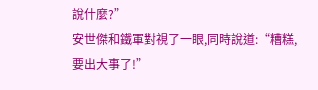說什麼?”
安世傑和鐵軍對視了一眼,同時說道:“糟糕,要出大事了!”